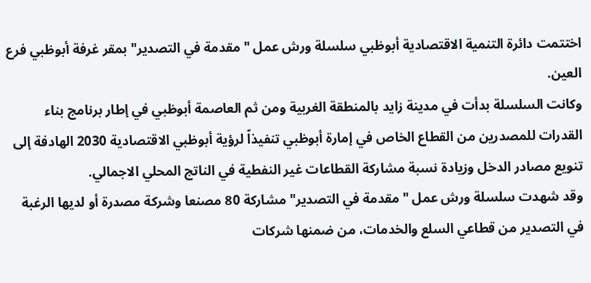اختتمت دائرة التنمية الاقتصادية أبوظبي سلسلة ورش عمل "مقدمة في التصدير" بمقر غرفة أبوظبي فرع العين.
وكانت السلسلة بدأت في مدينة زايد بالمنطقة الغربية ومن ثم العاصمة أبوظبي في إطار برنامج بناء القدرات للمصدرين من القطاع الخاص في إمارة أبوظبي تنفيذاً لرؤية أبوظبي الاقتصادية 2030 الهادفة إلى تنويع مصادر الدخل وزيادة نسبة مشاركة القطاعات غير النفطية في الناتج المحلي الاجمالي.
وقد شهدت سلسلة ورش عمل "مقدمة في التصدير" مشاركة 80 مصنعا وشركة مصدرة أو لديها الرغبة في التصدير من قطاعي السلع والخدمات، من ضمنها شركات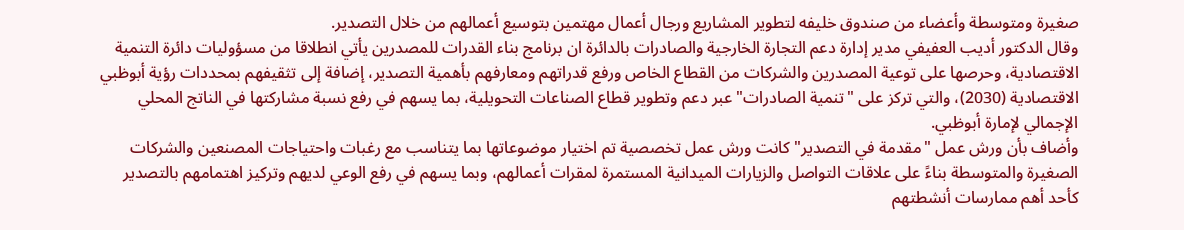صغيرة ومتوسطة وأعضاء من صندوق خليفه لتطوير المشاريع ورجال أعمال مهتمين بتوسيع أعمالهم من خلال التصدير.
وقال الدكتور أديب العفيفي مدير إدارة دعم التجارة الخارجية والصادرات بالدائرة ان برنامج بناء القدرات للمصدرين يأتي انطلاقا من مسؤوليات دائرة التنمية الاقتصادية، وحرصها على توعية المصدرين والشركات من القطاع الخاص ورفع قدراتهم ومعارفهم بأهمية التصدير، إضافة إلى تثقيفهم بمحددات رؤية أبوظبي الاقتصادية (2030)، والتي تركز على "تنمية الصادرات" عبر دعم وتطوير قطاع الصناعات التحويلية، بما يسهم في رفع نسبة مشاركتها في الناتج المحلي الإجمالي لإمارة أبوظبي.
وأضاف بأن ورش عمل "مقدمة في التصدير" كانت ورش عمل تخصصية تم اختيار موضوعاتها بما يتناسب مع رغبات واحتياجات المصنعين والشركات الصغيرة والمتوسطة بناءً على علاقات التواصل والزيارات الميدانية المستمرة لمقرات أعمالهم، وبما يسهم في رفع الوعي لديهم وتركيز اهتمامهم بالتصدير كأحد أهم ممارسات أنشطتهم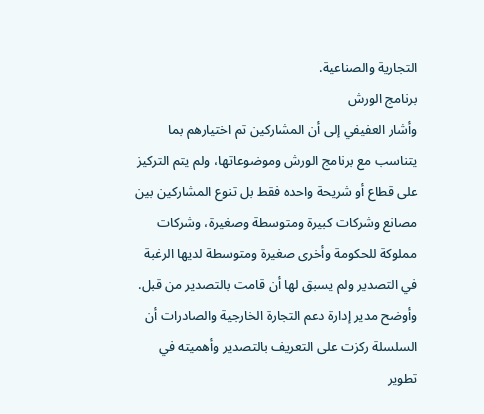التجارية والصناعية.
برنامج الورش
وأشار العفيفي إلى أن المشاركين تم اختيارهم بما يتناسب مع برنامج الورش وموضوعاتها، ولم يتم التركيز على قطاع أو شريحة واحده فقط بل تنوع المشاركين بين مصانع وشركات كبيرة ومتوسطة وصغيرة، وشركات مملوكة للحكومة وأخرى صغيرة ومتوسطة لديها الرغبة في التصدير ولم يسبق لها أن قامت بالتصدير من قبل.
وأوضح مدير إدارة دعم التجارة الخارجية والصادرات أن السلسلة ركزت على التعريف بالتصدير وأهميته في تطوير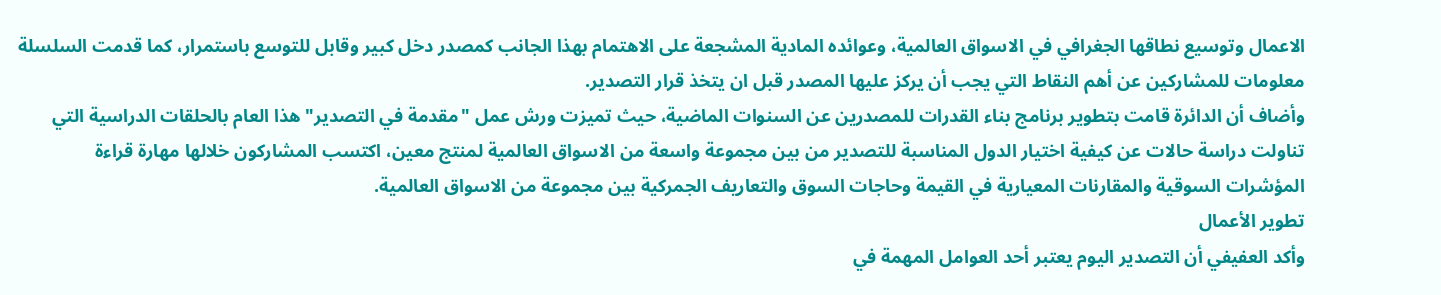الاعمال وتوسيع نطاقها الجغرافي في الاسواق العالمية، وعوائده المادية المشجعة على الاهتمام بهذا الجانب كمصدر دخل كبير وقابل للتوسع باستمرار، كما قدمت السلسلة معلومات للمشاركين عن أهم النقاط التي يجب أن يركز عليها المصدر قبل ان يتخذ قرار التصدير.
وأضاف أن الدائرة قامت بتطوير برنامج بناء القدرات للمصدرين عن السنوات الماضية، حيث تميزت ورش عمل "مقدمة في التصدير" هذا العام بالحلقات الدراسية التي تناولت دراسة حالات عن كيفية اختيار الدول المناسبة للتصدير من بين مجموعة واسعة من الاسواق العالمية لمنتج معين، اكتسب المشاركون خلالها مهارة قراءة المؤشرات السوقية والمقارنات المعيارية في القيمة وحاجات السوق والتعاريف الجمركية بين مجموعة من الاسواق العالمية.
تطوير الأعمال
وأكد العفيفي أن التصدير اليوم يعتبر أحد العوامل المهمة في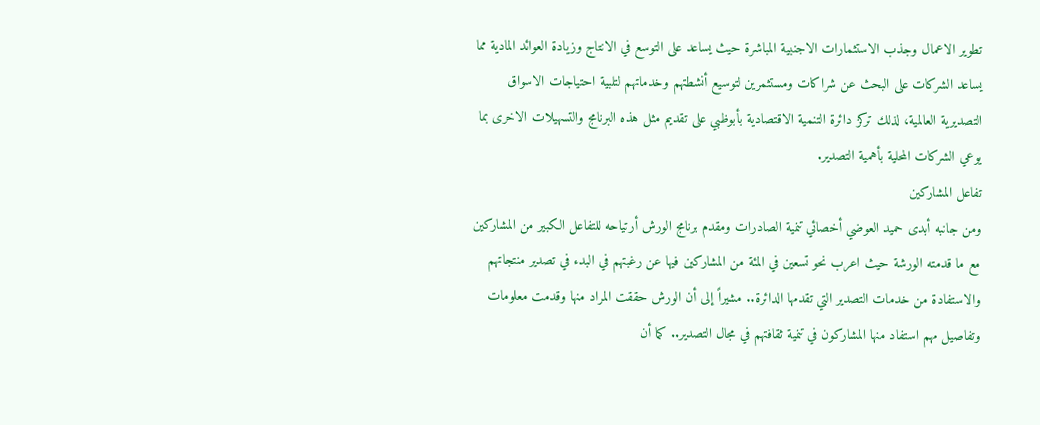تطوير الاعمال وجذب الاستثمارات الاجنبية المباشرة حيث يساعد على التوسع في الانتاج وزيادة العوائد المادية مما يساعد الشركات على البحث عن شراكات ومستثمرين لتوسيع أنشطتهم وخدماتهم لتلبية احتياجات الاسواق التصديرية العالمية، لذلك تركز دائرة التنمية الاقتصادية بأبوظبي على تقديم مثل هذه البرنامج والتسهيلات الاخرى بما يوعي الشركات المحلية بأهمية التصدير.
تفاعل المشاركين
ومن جانبه أبدى حميد العوضي أخصائي تنمية الصادرات ومقدم برنامج الورش أرتياحه للتفاعل الكبير من المشاركين مع ما قدمته الورشة حيث اعرب نحو تسعين في المئة من المشاركين فيها عن رغبتهم في البدء في تصدير منتجاتهم والاستفادة من خدمات التصدير التي تقدمها الدائرة.. مشيراً إلى أن الورش حققت المراد منها وقدمت معلومات وتفاصيل مهم استفاد منها المشاركون في تنمية ثقافتهم في مجال التصدير.. كما أن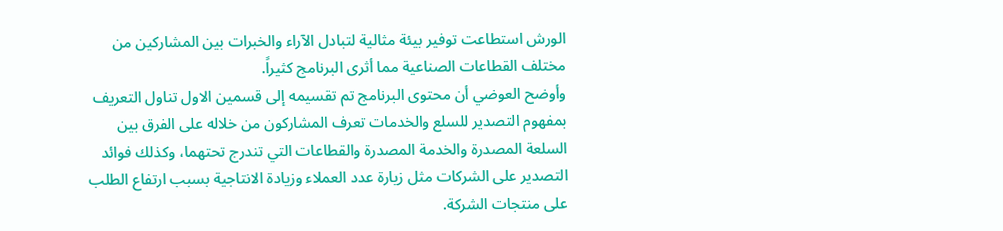الورش استطاعت توفير بيئة مثالية لتبادل الآراء والخبرات بين المشاركين من مختلف القطاعات الصناعية مما أثرى البرنامج كثيراً.
وأوضح العوضي أن محتوى البرنامج تم تقسيمه إلى قسمين الاول تناول التعريف بمفهوم التصدير للسلع والخدمات تعرف المشاركون من خلاله على الفرق بين السلعة المصدرة والخدمة المصدرة والقطاعات التي تندرج تحتهما، وكذلك فوائد التصدير على الشركات مثل زيارة عدد العملاء وزيادة الانتاجية بسبب ارتفاع الطلب على منتجات الشركة.